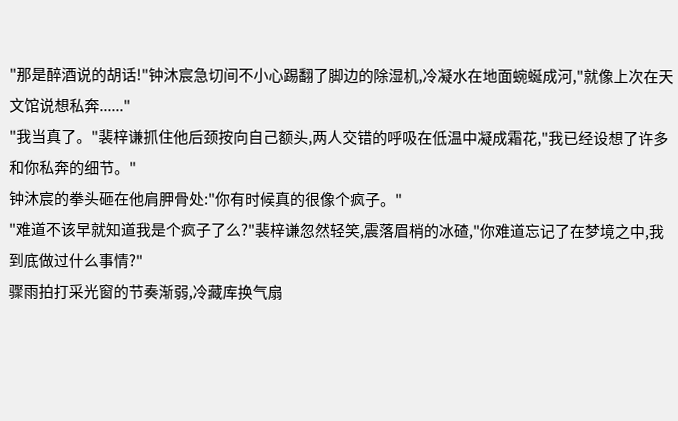"那是醉酒说的胡话!"钟沐宸急切间不小心踢翻了脚边的除湿机,冷凝水在地面蜿蜒成河,"就像上次在天文馆说想私奔......"
"我当真了。"裴梓谦抓住他后颈按向自己额头,两人交错的呼吸在低温中凝成霜花,"我已经设想了许多和你私奔的细节。"
钟沐宸的拳头砸在他肩胛骨处:"你有时候真的很像个疯子。"
"难道不该早就知道我是个疯子了么?"裴梓谦忽然轻笑,震落眉梢的冰碴,"你难道忘记了在梦境之中,我到底做过什么事情?"
骤雨拍打采光窗的节奏渐弱,冷藏库换气扇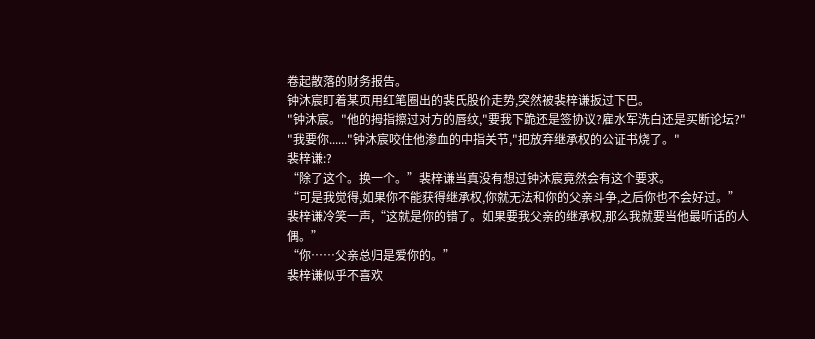卷起散落的财务报告。
钟沐宸盯着某页用红笔圈出的裴氏股价走势,突然被裴梓谦扳过下巴。
"钟沐宸。"他的拇指擦过对方的唇纹,"要我下跪还是签协议?雇水军洗白还是买断论坛?"
"我要你......"钟沐宸咬住他渗血的中指关节,"把放弃继承权的公证书烧了。"
裴梓谦:?
“除了这个。换一个。”裴梓谦当真没有想过钟沐宸竟然会有这个要求。
“可是我觉得,如果你不能获得继承权,你就无法和你的父亲斗争,之后你也不会好过。”
裴梓谦冷笑一声,“这就是你的错了。如果要我父亲的继承权,那么我就要当他最听话的人偶。”
“你……父亲总归是爱你的。”
裴梓谦似乎不喜欢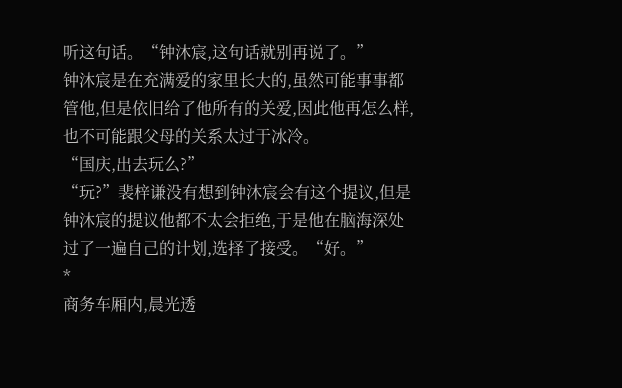听这句话。“钟沐宸,这句话就别再说了。”
钟沐宸是在充满爱的家里长大的,虽然可能事事都管他,但是依旧给了他所有的关爱,因此他再怎么样,也不可能跟父母的关系太过于冰冷。
“国庆,出去玩么?”
“玩?”裴梓谦没有想到钟沐宸会有这个提议,但是钟沐宸的提议他都不太会拒绝,于是他在脑海深处过了一遍自己的计划,选择了接受。“好。”
*
商务车厢内,晨光透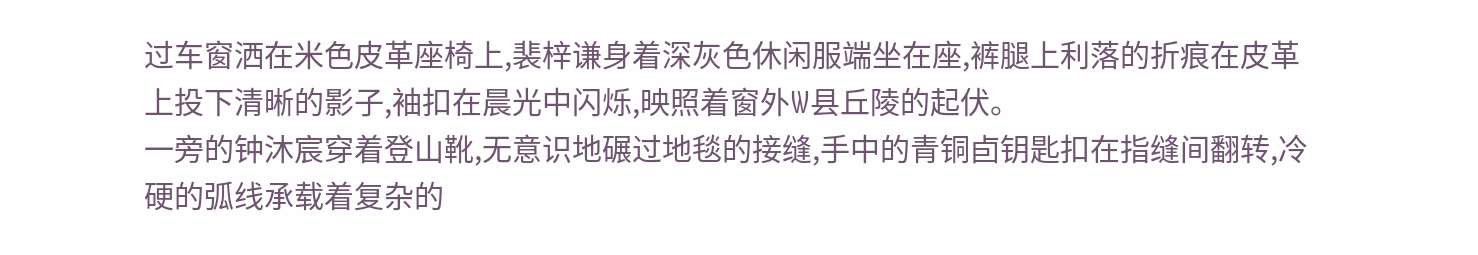过车窗洒在米色皮革座椅上,裴梓谦身着深灰色休闲服端坐在座,裤腿上利落的折痕在皮革上投下清晰的影子,袖扣在晨光中闪烁,映照着窗外W县丘陵的起伏。
一旁的钟沐宸穿着登山靴,无意识地碾过地毯的接缝,手中的青铜卣钥匙扣在指缝间翻转,冷硬的弧线承载着复杂的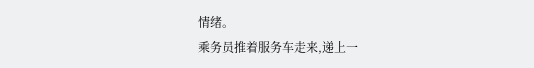情绪。
乘务员推着服务车走来,递上一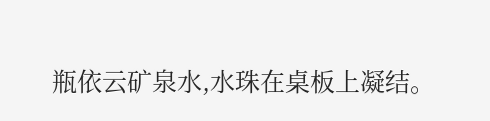瓶依云矿泉水,水珠在桌板上凝结。